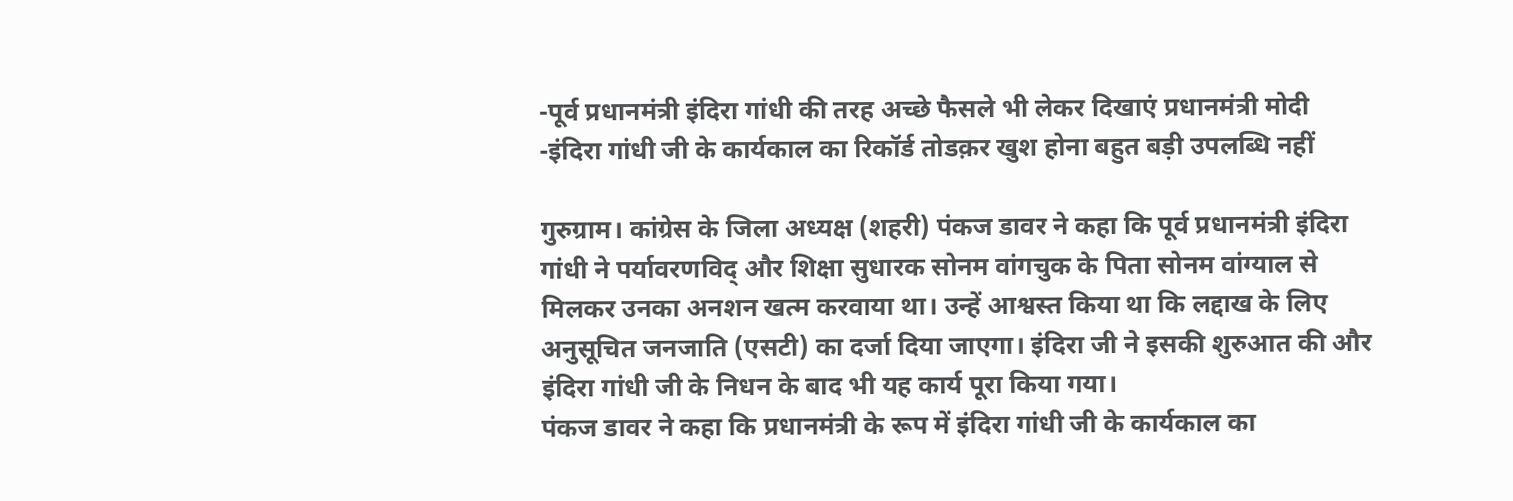-पूर्व प्रधानमंत्री इंदिरा गांधी की तरह अच्छे फैसले भी लेकर दिखाएं प्रधानमंत्री मोदी
-इंदिरा गांधी जी के कार्यकाल का रिकॉर्ड तोडक़र खुश होना बहुत बड़ी उपलब्धि नहीं

गुरुग्राम। कांग्रेस के जिला अध्यक्ष (शहरी) पंकज डावर ने कहा कि पूर्व प्रधानमंत्री इंदिरा गांधी ने पर्यावरणविद् और शिक्षा सुधारक सोनम वांगचुक के पिता सोनम वांग्याल से मिलकर उनका अनशन खत्म करवाया था। उन्हें आश्वस्त किया था कि लद्दाख के लिए अनुसूचित जनजाति (एसटी) का दर्जा दिया जाएगा। इंदिरा जी ने इसकी शुरुआत की और इंदिरा गांधी जी के निधन के बाद भी यह कार्य पूरा किया गया।
पंकज डावर ने कहा कि प्रधानमंत्री के रूप में इंदिरा गांधी जी के कार्यकाल का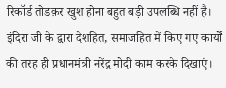रिकॉर्ड तोडक़र खुश होना बहुत बड़ी उपलब्धि नहीं है। इंदिरा जी के द्वारा देशहित, समाजहित में किए गए कार्यों की तरह ही प्रधानमंत्री नरेंद्र मोदी काम करके दिखाएं।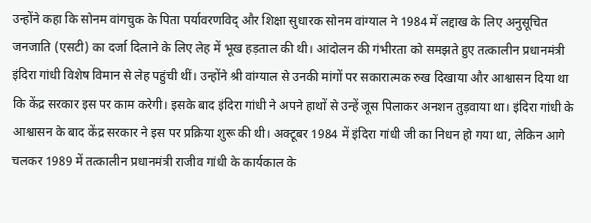उन्होंने कहा कि सोनम वांगचुक के पिता पर्यावरणविद् और शिक्षा सुधारक सोनम वांग्याल ने 1984 में लद्दाख के लिए अनुसूचित जनजाति (एसटी) का दर्जा दिलाने के लिए लेह में भूख हड़ताल की थी। आंदोलन की गंभीरता को समझते हुए तत्कालीन प्रधानमंत्री इंदिरा गांधी विशेष विमान से लेह पहुंची थीं। उन्होंने श्री वांग्याल से उनकी मांगों पर सकारात्मक रुख दिखाया और आश्वासन दिया था कि केंद्र सरकार इस पर काम करेगी। इसके बाद इंदिरा गांधी ने अपने हाथों से उन्हें जूस पिलाकर अनशन तुड़वाया था। इंदिरा गांधी के आश्वासन के बाद केंद्र सरकार ने इस पर प्रक्रिया शुरू की थी। अक्टूबर 1984 में इंदिरा गांधी जी का निधन हो गया था, लेकिन आगे चलकर 1989 में तत्कालीन प्रधानमंत्री राजीव गांधी के कार्यकाल के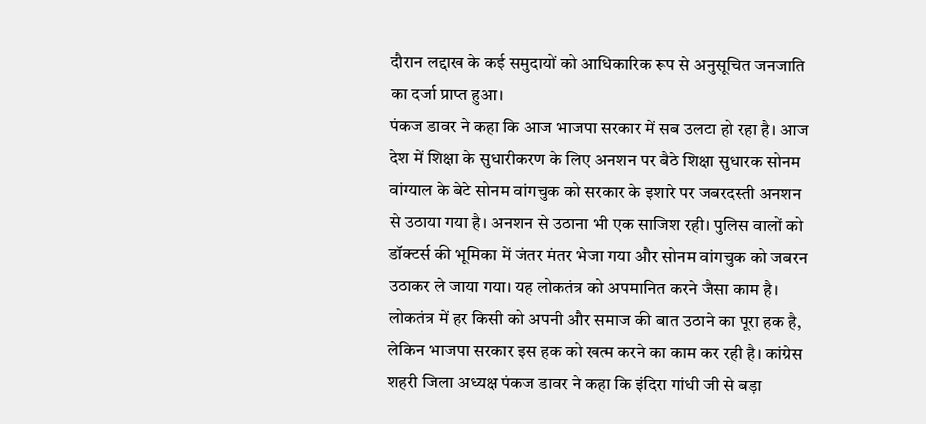दौरान लद्दाख के कई समुदायों को आधिकारिक रूप से अनुसूचित जनजाति का दर्जा प्राप्त हुआ।
पंकज डावर ने कहा कि आज भाजपा सरकार में सब उलटा हो रहा है। आज देश में शिक्षा के सुधारीकरण के लिए अनशन पर बैठे शिक्षा सुधारक सोनम वांग्याल के बेटे सोनम वांगचुक को सरकार के इशारे पर जबरदस्ती अनशन से उठाया गया है। अनशन से उठाना भी एक साजिश रही। पुलिस वालों को डॉक्टर्स की भूमिका में जंतर मंतर भेजा गया और सोनम वांगचुक को जबरन उठाकर ले जाया गया। यह लोकतंत्र को अपमानित करने जैसा काम है। लोकतंत्र में हर किसी को अपनी और समाज की बात उठाने का पूरा हक है, लेकिन भाजपा सरकार इस हक को खत्म करने का काम कर रही है। कांग्रेस शहरी जिला अध्यक्ष पंकज डावर ने कहा कि इंदिरा गांधी जी से बड़ा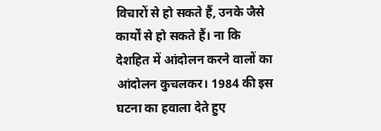विचारों से हो सकते हैं, उनके जैसे कार्यों से हो सकते हैं। ना कि देशहित में आंदोलन करने वालों का आंदोलन कुचलकर। 1984 की इस घटना का हवाला देते हुए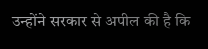उन्होंने सरकार से अपील की है कि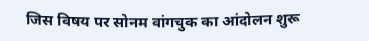जिस विषय पर सोनम वांगचुक का आंदोलन शुरू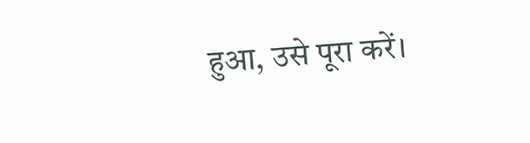हुआ, उसे पूरा करें।